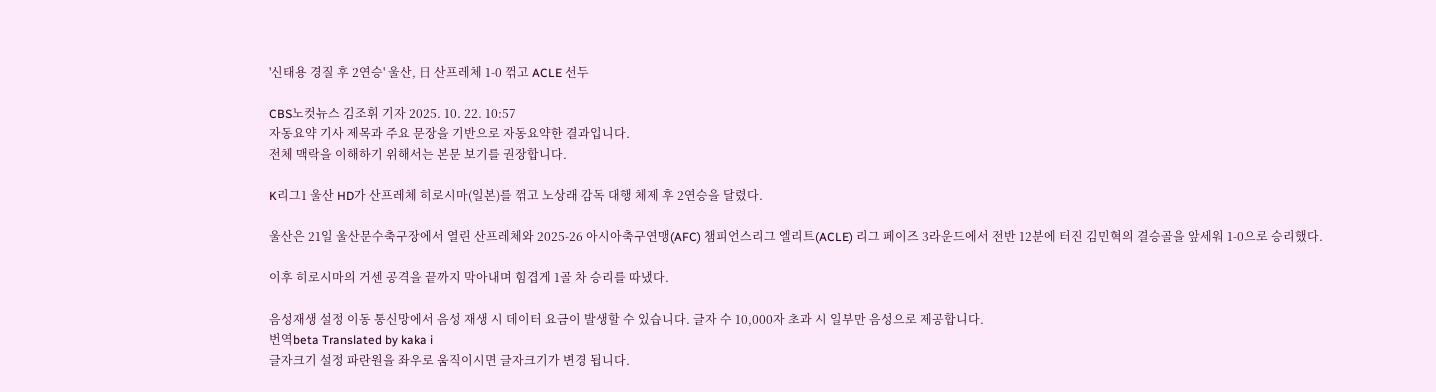'신태용 경질 후 2연승' 울산, 日 산프레체 1-0 꺾고 ACLE 선두

CBS노컷뉴스 김조휘 기자 2025. 10. 22. 10:57
자동요약 기사 제목과 주요 문장을 기반으로 자동요약한 결과입니다.
전체 맥락을 이해하기 위해서는 본문 보기를 권장합니다.

K리그1 울산 HD가 산프레체 히로시마(일본)를 꺾고 노상래 감독 대행 체제 후 2연승을 달렸다.

울산은 21일 울산문수축구장에서 열린 산프레체와 2025-26 아시아축구연맹(AFC) 챔피언스리그 엘리트(ACLE) 리그 페이즈 3라운드에서 전반 12분에 터진 김민혁의 결승골을 앞세워 1-0으로 승리했다.

이후 히로시마의 거센 공격을 끝까지 막아내며 힘겹게 1골 차 승리를 따냈다.

음성재생 설정 이동 통신망에서 음성 재생 시 데이터 요금이 발생할 수 있습니다. 글자 수 10,000자 초과 시 일부만 음성으로 제공합니다.
번역beta Translated by kaka i
글자크기 설정 파란원을 좌우로 움직이시면 글자크기가 변경 됩니다.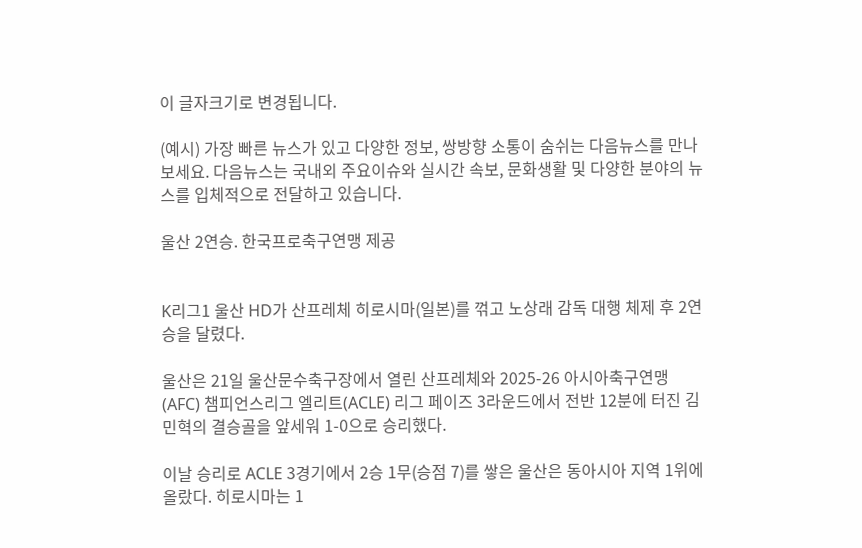이 글자크기로 변경됩니다.

(예시) 가장 빠른 뉴스가 있고 다양한 정보, 쌍방향 소통이 숨쉬는 다음뉴스를 만나보세요. 다음뉴스는 국내외 주요이슈와 실시간 속보, 문화생활 및 다양한 분야의 뉴스를 입체적으로 전달하고 있습니다.

울산 2연승. 한국프로축구연맹 제공


K리그1 울산 HD가 산프레체 히로시마(일본)를 꺾고 노상래 감독 대행 체제 후 2연승을 달렸다.

울산은 21일 울산문수축구장에서 열린 산프레체와 2025-26 아시아축구연맹(AFC) 챔피언스리그 엘리트(ACLE) 리그 페이즈 3라운드에서 전반 12분에 터진 김민혁의 결승골을 앞세워 1-0으로 승리했다.

이날 승리로 ACLE 3경기에서 2승 1무(승점 7)를 쌓은 울산은 동아시아 지역 1위에 올랐다. 히로시마는 1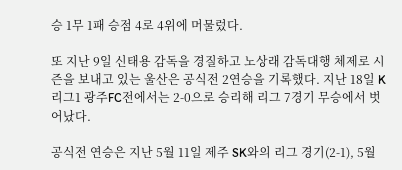승 1무 1패 승점 4로 4위에 머물렀다.

또 지난 9일 신태용 감독을 경질하고 노상래 감독대행 체제로 시즌을 보내고 있는 울산은 공식전 2연승을 기록했다. 지난 18일 K리그1 광주FC전에서는 2-0으로 승리해 리그 7경기 무승에서 벗어났다.

공식전 연승은 지난 5월 11일 제주 SK와의 리그 경기(2-1), 5월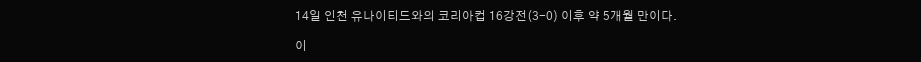14일 인천 유나이티드와의 코리아컵 16강전(3-0) 이후 약 5개월 만이다.

이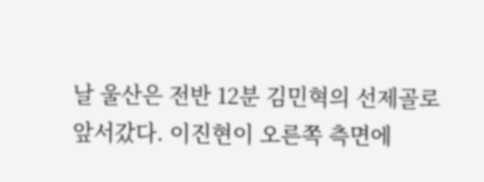날 울산은 전반 12분 김민혁의 선제골로 앞서갔다. 이진현이 오른쪽 측면에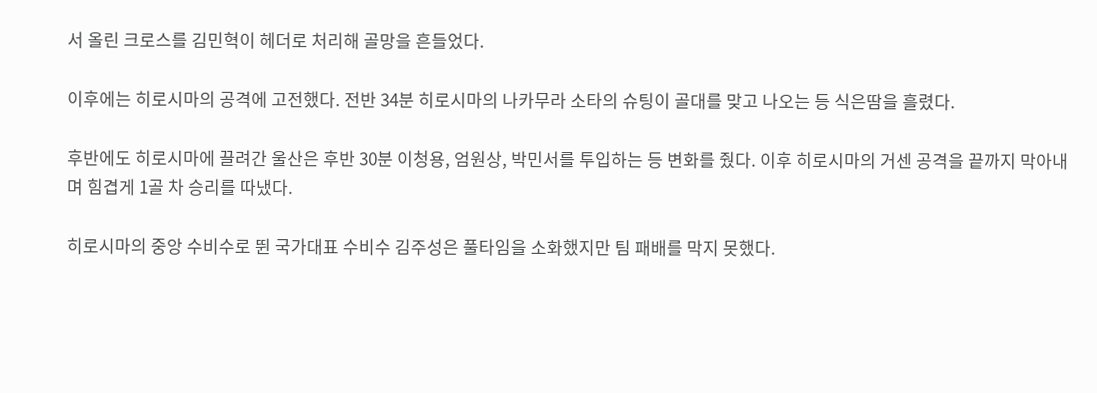서 올린 크로스를 김민혁이 헤더로 처리해 골망을 흔들었다.

이후에는 히로시마의 공격에 고전했다. 전반 34분 히로시마의 나카무라 소타의 슈팅이 골대를 맞고 나오는 등 식은땀을 흘렸다.

후반에도 히로시마에 끌려간 울산은 후반 30분 이청용, 엄원상, 박민서를 투입하는 등 변화를 줬다. 이후 히로시마의 거센 공격을 끝까지 막아내며 힘겹게 1골 차 승리를 따냈다.

히로시마의 중앙 수비수로 뛴 국가대표 수비수 김주성은 풀타임을 소화했지만 팀 패배를 막지 못했다.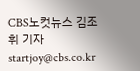CBS노컷뉴스 김조휘 기자 startjoy@cbs.co.kr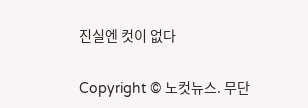진실엔 컷이 없다

Copyright © 노컷뉴스. 무단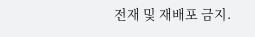전재 및 재배포 금지.